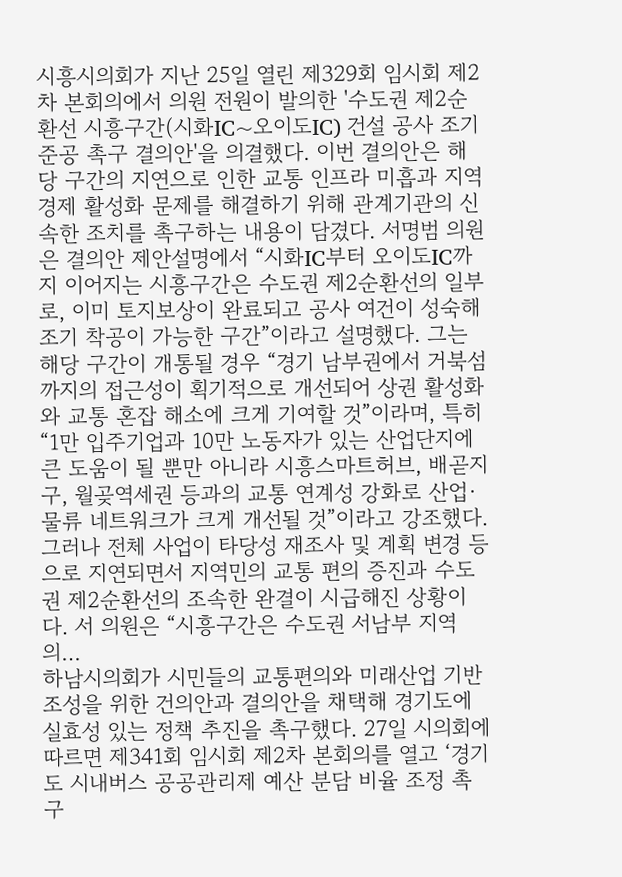시흥시의회가 지난 25일 열린 제329회 임시회 제2차 본회의에서 의원 전원이 발의한 '수도권 제2순환선 시흥구간(시화IC~오이도IC) 건설 공사 조기 준공 촉구 결의안'을 의결했다. 이번 결의안은 해당 구간의 지연으로 인한 교통 인프라 미흡과 지역 경제 활성화 문제를 해결하기 위해 관계기관의 신속한 조치를 촉구하는 내용이 담겼다. 서명범 의원은 결의안 제안설명에서 “시화IC부터 오이도IC까지 이어지는 시흥구간은 수도권 제2순환선의 일부로, 이미 토지보상이 완료되고 공사 여건이 성숙해 조기 착공이 가능한 구간”이라고 설명했다. 그는 해당 구간이 개통될 경우 “경기 남부권에서 거북섬까지의 접근성이 획기적으로 개선되어 상권 활성화와 교통 혼잡 해소에 크게 기여할 것”이라며, 특히 “1만 입주기업과 10만 노동자가 있는 산업단지에 큰 도움이 될 뿐만 아니라 시흥스마트허브, 배곧지구, 월곶역세권 등과의 교통 연계성 강화로 산업·물류 네트워크가 크게 개선될 것”이라고 강조했다. 그러나 전체 사업이 타당성 재조사 및 계획 변경 등으로 지연되면서 지역민의 교통 편의 증진과 수도권 제2순환선의 조속한 완결이 시급해진 상황이다. 서 의원은 “시흥구간은 수도권 서남부 지역의…
하남시의회가 시민들의 교통편의와 미래산업 기반 조성을 위한 건의안과 결의안을 채택해 경기도에 실효성 있는 정책 추진을 촉구했다. 27일 시의회에 따르면 제341회 임시회 제2차 본회의를 열고 ‘경기도 시내버스 공공관리제 예산 분담 비율 조정 촉구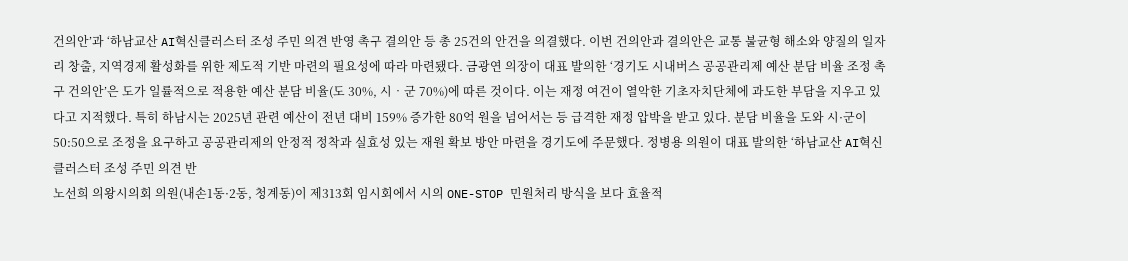건의안’과 ‘하남교산 AI혁신클러스터 조성 주민 의견 반영 촉구 결의안 등 총 25건의 안건을 의결했다. 이번 건의안과 결의안은 교통 불균형 해소와 양질의 일자리 창출, 지역경제 활성화를 위한 제도적 기반 마련의 필요성에 따라 마련됐다. 금광연 의장이 대표 발의한 ‘경기도 시내버스 공공관리제 예산 분담 비율 조정 촉구 건의안’은 도가 일률적으로 적용한 예산 분담 비율(도 30%, 시‧군 70%)에 따른 것이다. 이는 재정 여건이 열악한 기초자치단체에 과도한 부담을 지우고 있다고 지적했다. 특히 하남시는 2025년 관련 예산이 전년 대비 159% 증가한 80억 원을 넘어서는 등 급격한 재정 압박을 받고 있다. 분담 비율을 도와 시·군이 50:50으로 조정을 요구하고 공공관리제의 안정적 정착과 실효성 있는 재원 확보 방안 마련을 경기도에 주문했다. 정병용 의원이 대표 발의한 ‘하남교산 AI혁신클러스터 조성 주민 의견 반
노선희 의왕시의회 의원(내손1동·2동, 청계동)이 제313회 임시회에서 시의 ONE-STOP 민원처리 방식을 보다 효율적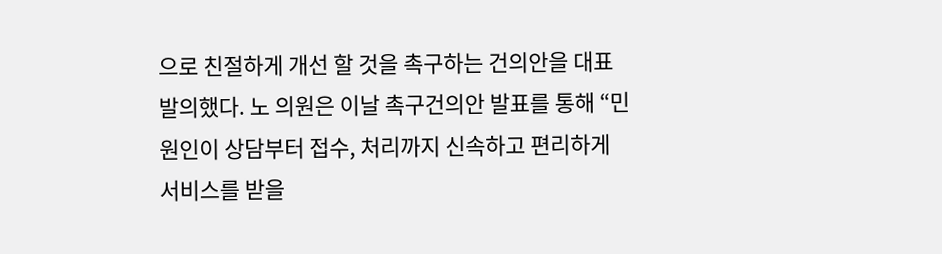으로 친절하게 개선 할 것을 촉구하는 건의안을 대표 발의했다. 노 의원은 이날 촉구건의안 발표를 통해 “민원인이 상담부터 접수, 처리까지 신속하고 편리하게 서비스를 받을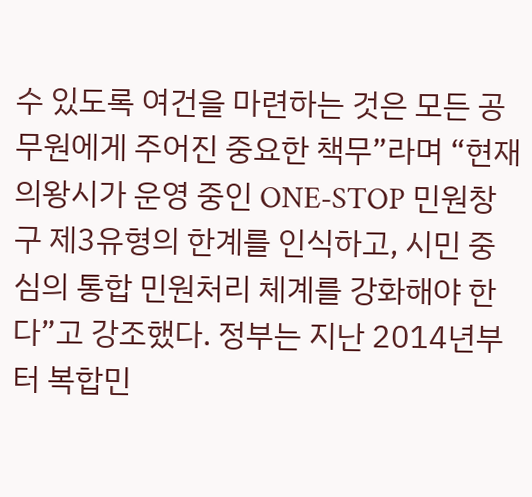수 있도록 여건을 마련하는 것은 모든 공무원에게 주어진 중요한 책무”라며 “현재 의왕시가 운영 중인 ONE-STOP 민원창구 제3유형의 한계를 인식하고, 시민 중심의 통합 민원처리 체계를 강화해야 한다”고 강조했다. 정부는 지난 2014년부터 복합민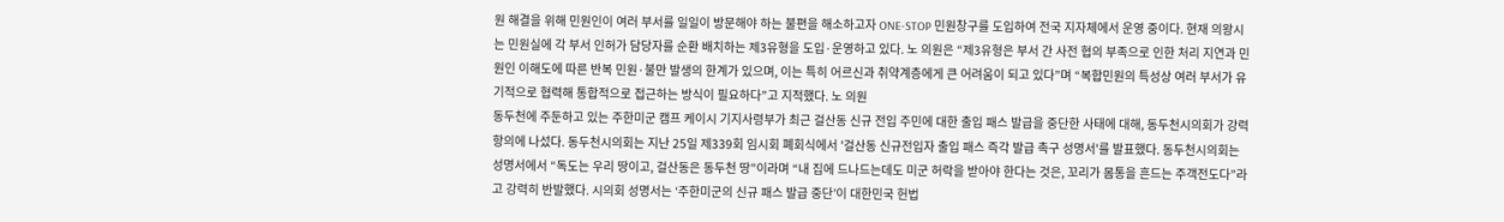원 해결을 위해 민원인이 여러 부서를 일일이 방문해야 하는 불편을 해소하고자 ONE-STOP 민원창구를 도입하여 전국 지자체에서 운영 중이다. 현재 의왕시는 민원실에 각 부서 인허가 담당자를 순환 배치하는 제3유형을 도입·운영하고 있다. 노 의원은 “제3유형은 부서 간 사전 협의 부족으로 인한 처리 지연과 민원인 이해도에 따른 반복 민원·불만 발생의 한계가 있으며, 이는 특히 어르신과 취약계층에게 큰 어려움이 되고 있다”며 “복합민원의 특성상 여러 부서가 유기적으로 협력해 통합적으로 접근하는 방식이 필요하다”고 지적했다. 노 의원
동두천에 주둔하고 있는 주한미군 캠프 케이시 기지사령부가 최근 걸산동 신규 전입 주민에 대한 출입 패스 발급을 중단한 사태에 대해, 동두천시의회가 강력 항의에 나섰다. 동두천시의회는 지난 25일 제339회 임시회 폐회식에서 '걸산동 신규전입자 출입 패스 즉각 발급 촉구 성명서'를 발표했다. 동두천시의회는 성명서에서 “독도는 우리 땅이고, 걸산동은 동두천 땅”이라며 “내 집에 드나드는데도 미군 허락을 받아야 한다는 것은, 꼬리가 몸통을 흔드는 주객전도다”라고 강력히 반발했다. 시의회 성명서는 ‘주한미군의 신규 패스 발급 중단’이 대한민국 헌법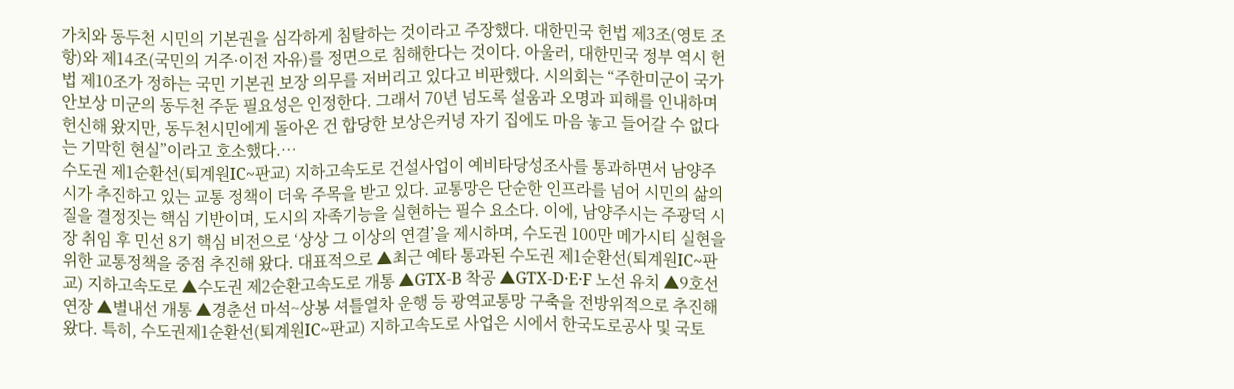가치와 동두천 시민의 기본권을 심각하게 침탈하는 것이라고 주장했다. 대한민국 헌법 제3조(영토 조항)와 제14조(국민의 거주·이전 자유)를 정면으로 침해한다는 것이다. 아울러, 대한민국 정부 역시 헌법 제10조가 정하는 국민 기본권 보장 의무를 저버리고 있다고 비판했다. 시의회는 “주한미군이 국가안보상 미군의 동두천 주둔 필요성은 인정한다. 그래서 70년 넘도록 설움과 오명과 피해를 인내하며 헌신해 왔지만, 동두천시민에게 돌아온 건 합당한 보상은커녕 자기 집에도 마음 놓고 들어갈 수 없다는 기막힌 현실”이라고 호소했다.…
수도권 제1순환선(퇴계원IC~판교) 지하고속도로 건설사업이 예비타당성조사를 통과하면서 남양주시가 추진하고 있는 교통 정책이 더욱 주목을 받고 있다. 교통망은 단순한 인프라를 넘어 시민의 삶의 질을 결정짓는 핵심 기반이며, 도시의 자족기능을 실현하는 필수 요소다. 이에, 남양주시는 주광덕 시장 취임 후 민선 8기 핵심 비전으로 ‘상상 그 이상의 연결’을 제시하며, 수도권 100만 메가시티 실현을 위한 교통정책을 중점 추진해 왔다. 대표적으로 ▲최근 예타 통과된 수도권 제1순환선(퇴계원IC~판교) 지하고속도로 ▲수도권 제2순환고속도로 개통 ▲GTX-B 착공 ▲GTX-D·E·F 노선 유치 ▲9호선 연장 ▲별내선 개통 ▲경춘선 마석~상봉 셔틀열차 운행 등 광역교통망 구축을 전방위적으로 추진해 왔다. 특히, 수도권제1순환선(퇴계원IC~판교) 지하고속도로 사업은 시에서 한국도로공사 및 국토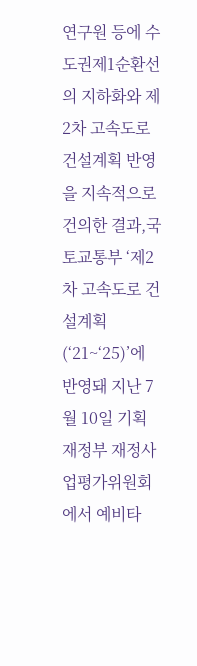연구원 등에 수도권제1순환선의 지하화와 제2차 고속도로 건설계획 반영을 지속적으로 건의한 결과,국토교통부 ‘제2차 고속도로 건설계획(‘21~‘25)’에 반영돼 지난 7월 10일 기획재정부 재정사업평가위원회에서 예비타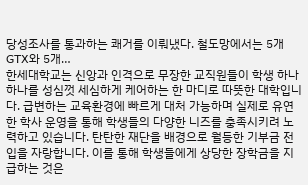당성조사를 통과하는 쾌거를 이뤄냈다. 철도망에서는 5개 GTX와 5개…
한세대학교는 신앙과 인격으로 무장한 교직원들이 학생 하나하나를 성심껏 세심하게 케어하는 한 마디로 따뜻한 대학입니다. 급변하는 교육환경에 빠르게 대처 가능하며 실제로 유연한 학사 운영을 통해 학생들의 다양한 니즈를 충족시키려 노력하고 있습니다. 탄탄한 재단을 배경으로 월등한 기부금 전입을 자랑합니다. 이를 통해 학생들에게 상당한 장학금을 지급하는 것은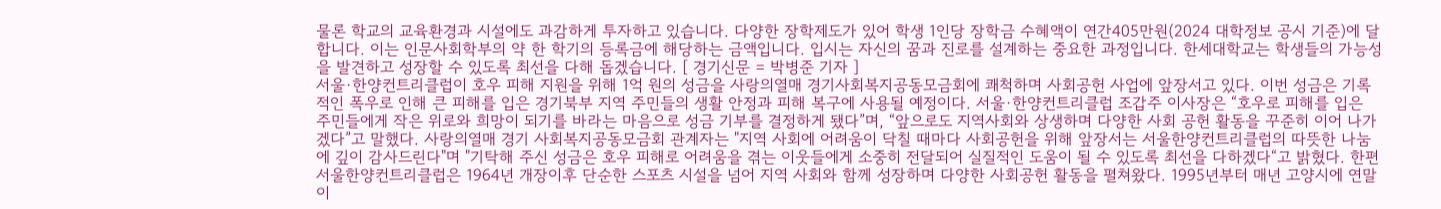물론 학교의 교육환경과 시설에도 과감하게 투자하고 있습니다. 다양한 장학제도가 있어 학생 1인당 장학금 수혜액이 연간405만원(2024 대학정보 공시 기준)에 달합니다. 이는 인문사회학부의 약 한 학기의 등록금에 해당하는 금액입니다. 입시는 자신의 꿈과 진로를 설계하는 중요한 과정입니다. 한세대학교는 학생들의 가능성을 발견하고 성장할 수 있도록 최선을 다해 돕겠습니다. [ 경기신문 = 박병준 기자 ]
서울·한양컨트리클럽이 호우 피해 지원을 위해 1억 원의 성금을 사랑의열매 경기사회복지공동모금회에 쾌척하며 사회공헌 사업에 앞장서고 있다. 이번 성금은 기록적인 폭우로 인해 큰 피해를 입은 경기북부 지역 주민들의 생활 안정과 피해 복구에 사용될 예정이다. 서울·한양컨트리클럽 조갑주 이사장은 “호우로 피해를 입은 주민들에게 작은 위로와 희망이 되기를 바라는 마음으로 성금 기부를 결정하게 됐다”며, “앞으로도 지역사회와 상생하며 다양한 사회 공헌 활동을 꾸준히 이어 나가겠다”고 말했다. 사랑의열매 경기 사회복지공동모금회 관계자는 "지역 사회에 어려움이 닥칠 때마다 사회공헌을 위해 앞장서는 서울한양컨트리클럽의 따뜻한 나눔에 깊이 감사드린다"며 "기탁해 주신 성금은 호우 피해로 어려움을 겪는 이웃들에게 소중히 전달되어 실질적인 도움이 될 수 있도록 최선을 다하겠다“고 밝혔다. 한편 서울한양컨트리클럽은 1964년 개장이후 단순한 스포츠 시설을 넘어 지역 사회와 함께 성장하며 다양한 사회공헌 활동을 펼쳐왔다. 1995년부터 매년 고양시에 연말이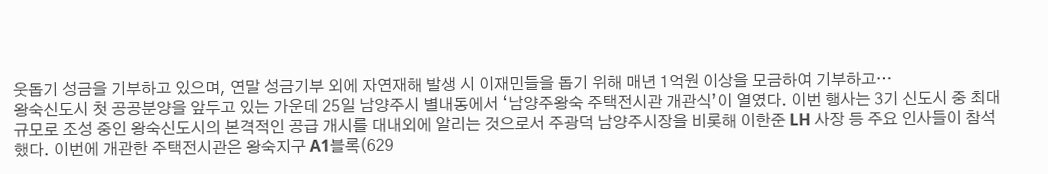웃돕기 성금을 기부하고 있으며, 연말 성금기부 외에 자연재해 발생 시 이재민들을 돕기 위해 매년 1억원 이상을 모금하여 기부하고…
왕숙신도시 첫 공공분양을 앞두고 있는 가운데 25일 남양주시 별내동에서 ‘남양주왕숙 주택전시관 개관식’이 열였다. 이번 행사는 3기 신도시 중 최대 규모로 조성 중인 왕숙신도시의 본격적인 공급 개시를 대내외에 알리는 것으로서 주광덕 남양주시장을 비롯해 이한준 LH 사장 등 주요 인사들이 참석했다. 이번에 개관한 주택전시관은 왕숙지구 A1블록(629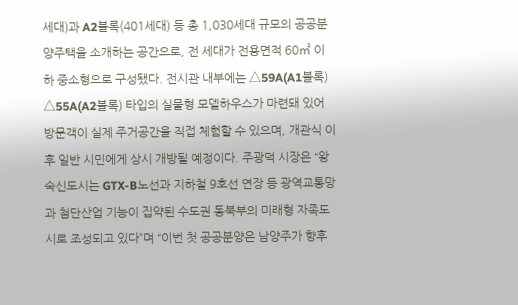세대)과 A2블록(401세대) 등 총 1,030세대 규모의 공공분양주택을 소개하는 공간으로, 전 세대가 전용면적 60㎡ 이하 중소형으로 구성됐다. 전시관 내부에는 △59A(A1블록) △55A(A2블록) 타입의 실물형 모델하우스가 마련돼 있어 방문객이 실제 주거공간을 직접 체험할 수 있으며, 개관식 이후 일반 시민에게 상시 개방될 예정이다. 주광덕 시장은 “왕숙신도시는 GTX-B노선과 지하철 9호선 연장 등 광역교통망과 첨단산업 기능이 집약된 수도권 동북부의 미래형 자족도시로 조성되고 있다”며 “이번 첫 공공분양은 남양주가 향후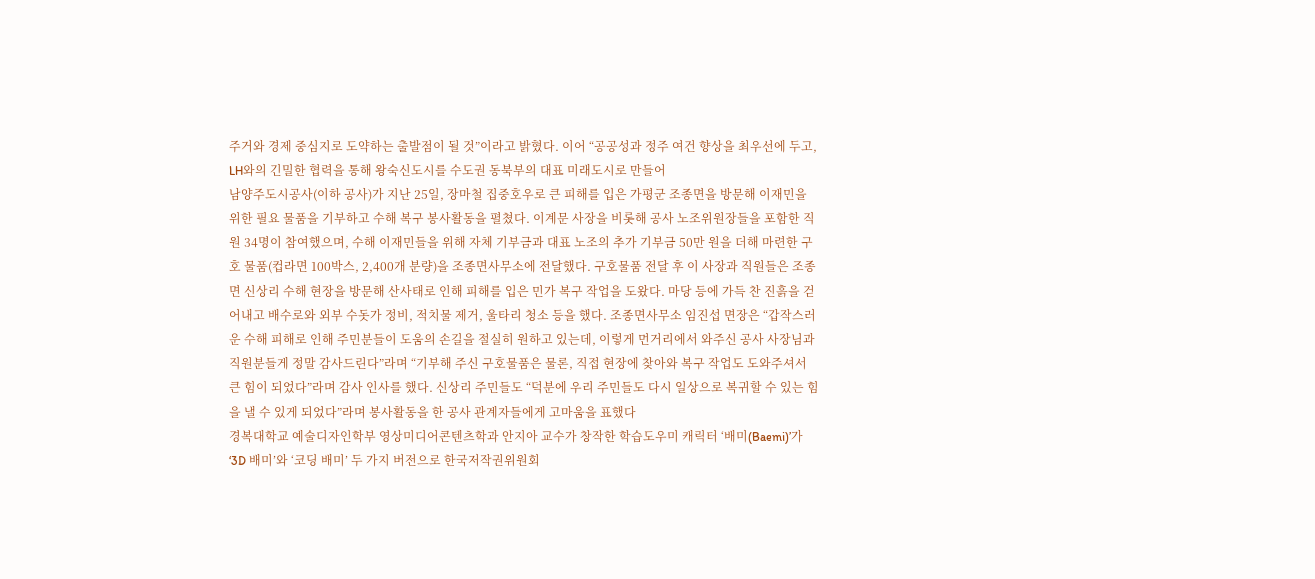주거와 경제 중심지로 도약하는 출발점이 될 것”이라고 밝혔다. 이어 “공공성과 정주 여건 향상을 최우선에 두고, LH와의 긴밀한 협력을 통해 왕숙신도시를 수도권 동북부의 대표 미래도시로 만들어
남양주도시공사(이하 공사)가 지난 25일, 장마철 집중호우로 큰 피해를 입은 가평군 조종면을 방문해 이재민을 위한 필요 물품을 기부하고 수해 복구 봉사활동을 펼쳤다. 이계문 사장을 비롯해 공사 노조위원장들을 포함한 직원 34명이 참여했으며, 수해 이재민들을 위해 자체 기부금과 대표 노조의 추가 기부금 50만 원을 더해 마련한 구호 물품(컵라면 100박스, 2,400개 분량)을 조종면사무소에 전달했다. 구호물품 전달 후 이 사장과 직원들은 조종면 신상리 수해 현장을 방문해 산사태로 인해 피해를 입은 민가 복구 작업을 도왔다. 마당 등에 가득 찬 진흙을 걷어내고 배수로와 외부 수돗가 정비, 적치물 제거, 울타리 청소 등을 했다. 조종면사무소 임진섭 면장은 “갑작스러운 수해 피해로 인해 주민분들이 도움의 손길을 절실히 원하고 있는데, 이렇게 먼거리에서 와주신 공사 사장님과 직원분들게 정말 감사드린다”라며 “기부해 주신 구호물품은 물론, 직접 현장에 찾아와 복구 작업도 도와주셔서 큰 힘이 되었다”라며 감사 인사를 했다. 신상리 주민들도 “덕분에 우리 주민들도 다시 일상으로 복귀할 수 있는 힘을 낼 수 있게 되었다”라며 봉사활동을 한 공사 관계자들에게 고마움을 표했다
경복대학교 예술디자인학부 영상미디어콘텐츠학과 안지아 교수가 창작한 학습도우미 캐릭터 ‘배미(Baemi)’가 ‘3D 배미’와 ‘코딩 배미’ 두 가지 버전으로 한국저작권위원회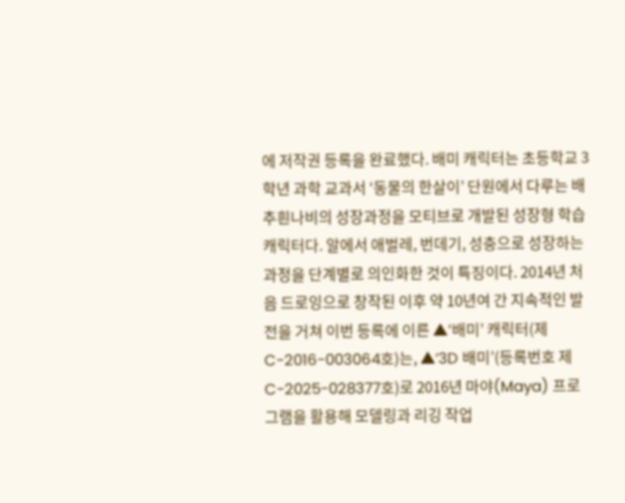에 저작권 등록을 완료했다. 배미 캐릭터는 초등학교 3학년 과학 교과서 ‘동물의 한살이’ 단원에서 다루는 배추흰나비의 성장과정을 모티브로 개발된 성장형 학습 캐릭터다. 알에서 애벌레, 번데기, 성충으로 성장하는 과정을 단계별로 의인화한 것이 특징이다. 2014년 처음 드로잉으로 창작된 이후 약 10년여 간 지속적인 발전을 거쳐 이번 등록에 이른 ▲‘배미’ 캐릭터(제 C-2016-003064호)는, ▲‘3D 배미’(등록번호 제 C-2025-028377호)로 2016년 마야(Maya) 프로그램을 활용해 모델링과 리깅 작업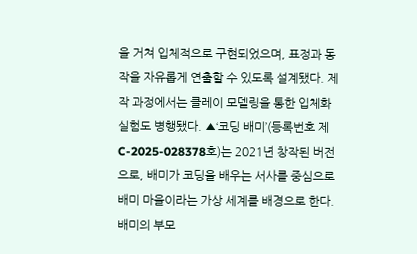을 거쳐 입체적으로 구현되었으며, 표정과 동작을 자유롭게 연출할 수 있도록 설계됐다. 제작 과정에서는 클레이 모델링을 통한 입체화 실험도 병행됐다. ▲‘코딩 배미’(등록번호 제 C-2025-028378호)는 2021년 창작된 버전으로, 배미가 코딩을 배우는 서사를 중심으로 배미 마을이라는 가상 세계를 배경으로 한다. 배미의 부모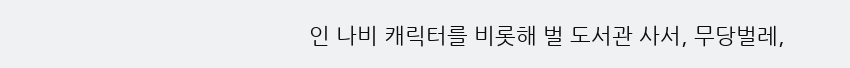인 나비 캐릭터를 비롯해 벌 도서관 사서, 무당벌레,